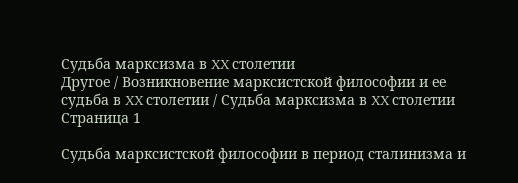Судьба марксизма в XX столетии
Другое / Возникновение марксистской философии и ее судьба в XX столетии / Судьба марксизма в XX столетии
Страница 1

Судьба марксистской философии в период сталинизма и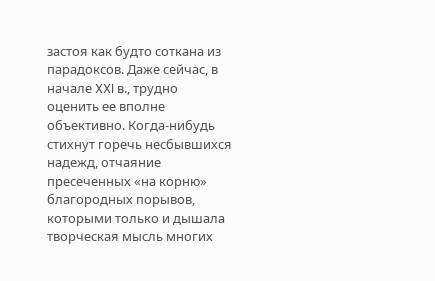застоя как будто соткана из парадоксов. Даже сейчас, в начале XXI в., трудно оценить ее вполне объективно. Когда-нибудь стихнут горечь несбывшихся надежд, отчаяние пресеченных «на корню» благородных порывов, которыми только и дышала творческая мысль многих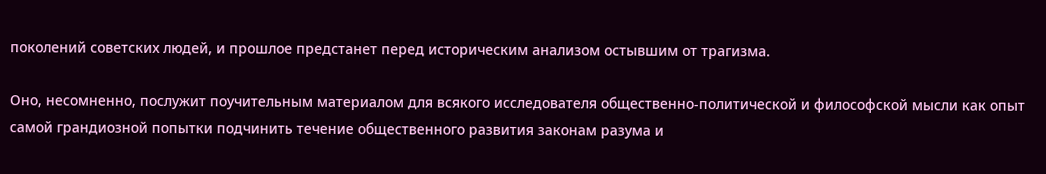поколений советских людей, и прошлое предстанет перед историческим анализом остывшим от трагизма.

Оно, несомненно, послужит поучительным материалом для всякого исследователя общественно-политической и философской мысли как опыт самой грандиозной попытки подчинить течение общественного развития законам разума и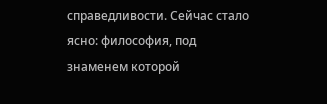справедливости. Сейчас стало ясно: философия, под знаменем которой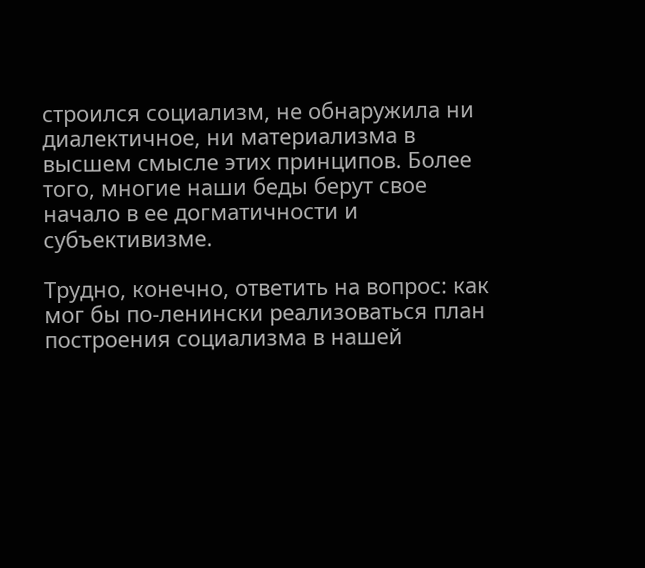строился социализм, не обнаружила ни диалектичное, ни материализма в высшем смысле этих принципов. Более того, многие наши беды берут свое начало в ее догматичности и субъективизме.

Трудно, конечно, ответить на вопрос: как мог бы по-ленински реализоваться план построения социализма в нашей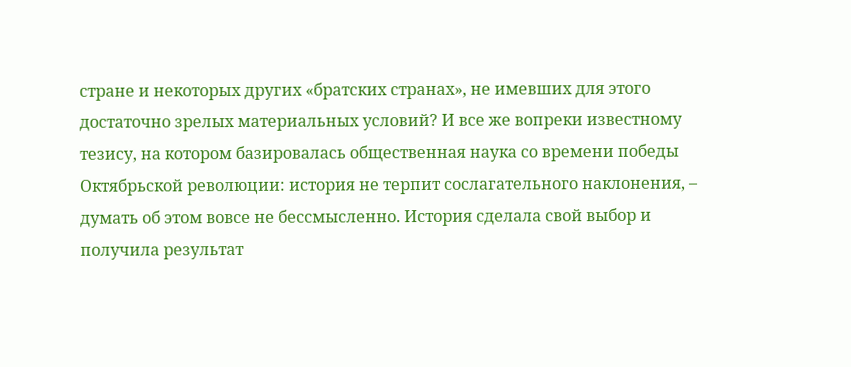стране и некоторых других «братских странах», не имевших для этого достаточно зрелых материальных условий? И все же вопреки известному тезису, на котором базировалась общественная наука со времени победы Октябрьской революции: история не терпит сослагательного наклонения, – думать об этом вовсе не бессмысленно. История сделала свой выбор и получила результат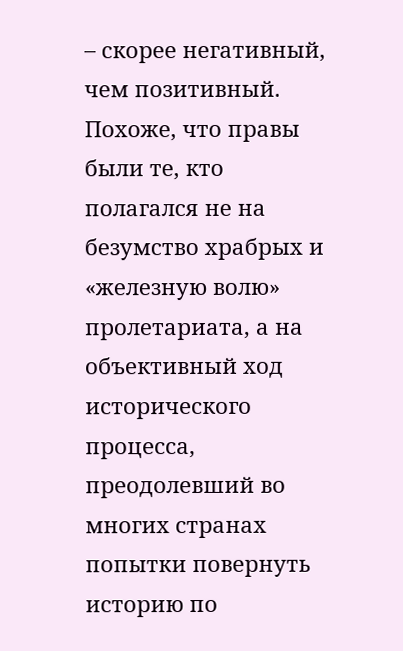– скорее негативный, чем позитивный. Похоже, что правы были те, кто полагался не на безумство храбрых и «железную волю» пролетариата, а на объективный ход исторического процесса, преодолевший во многих странах попытки повернуть историю по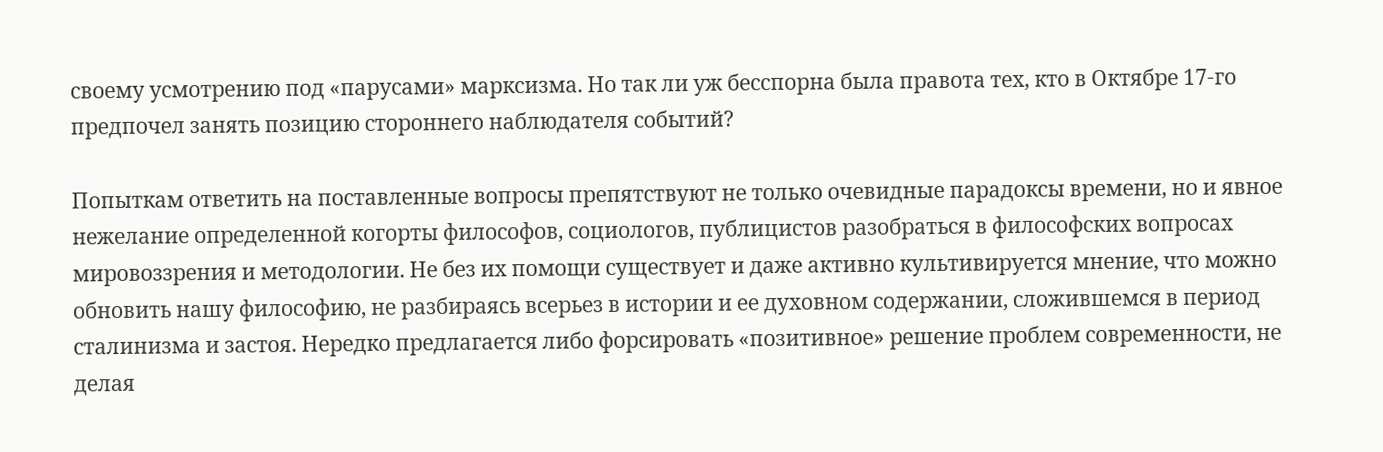своему усмотрению под «парусами» марксизма. Но так ли уж бесспорна была правота тех, кто в Октябре 17-го предпочел занять позицию стороннего наблюдателя событий?

Попыткам ответить на поставленные вопросы препятствуют не только очевидные парадоксы времени, но и явное нежелание определенной когорты философов, социологов, публицистов разобраться в философских вопросах мировоззрения и методологии. Не без их помощи существует и даже активно культивируется мнение, что можно обновить нашу философию, не разбираясь всерьез в истории и ее духовном содержании, сложившемся в период сталинизма и застоя. Нередко предлагается либо форсировать «позитивное» решение проблем современности, не делая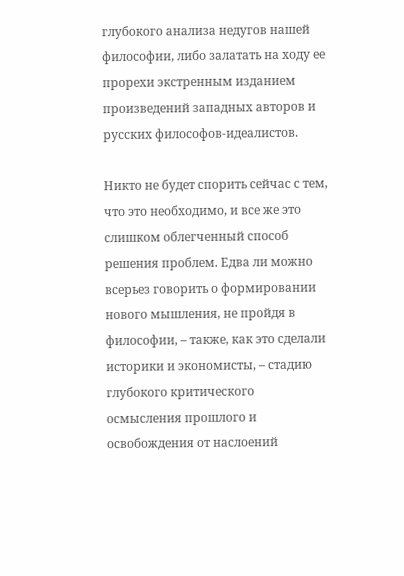глубокого анализа недугов нашей философии, либо залатать на ходу ее прорехи экстренным изданием произведений западных авторов и русских философов-идеалистов.

Никто не будет спорить сейчас с тем, что это необходимо, и все же это слишком облегченный способ решения проблем. Едва ли можно всерьез говорить о формировании нового мышления, не пройдя в философии, – также, как это сделали историки и экономисты, – стадию глубокого критического осмысления прошлого и освобождения от наслоений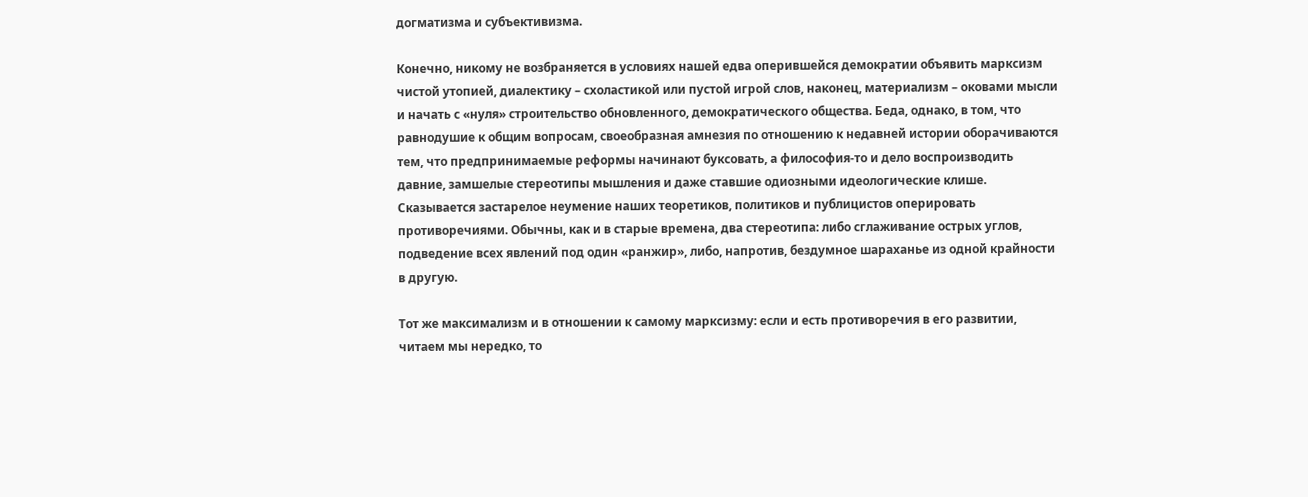догматизма и субъективизма.

Конечно, никому не возбраняется в условиях нашей едва оперившейся демократии объявить марксизм чистой утопией, диалектику – схоластикой или пустой игрой слов, наконец, материализм – оковами мысли и начать с «нуля» строительство обновленного, демократического общества. Беда, однако, в том, что равнодушие к общим вопросам, своеобразная амнезия по отношению к недавней истории оборачиваются тем, что предпринимаемые реформы начинают буксовать, а философия-то и дело воспроизводить давние, замшелые стереотипы мышления и даже ставшие одиозными идеологические клише. Сказывается застарелое неумение наших теоретиков, политиков и публицистов оперировать противоречиями. Обычны, как и в старые времена, два стереотипа: либо сглаживание острых углов, подведение всех явлений под один «ранжир», либо, напротив, бездумное шараханье из одной крайности в другую.

Тот же максимализм и в отношении к самому марксизму: если и есть противоречия в его развитии, читаем мы нередко, то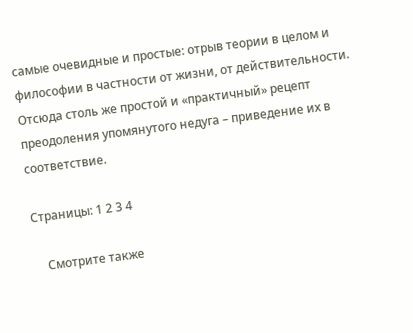самые очевидные и простые: отрыв теории в целом и философии в частности от жизни, от действительности. Отсюда столь же простой и «практичный» рецепт преодоления упомянутого недуга – приведение их в соответствие.

Страницы: 1 2 3 4

    Смотрите также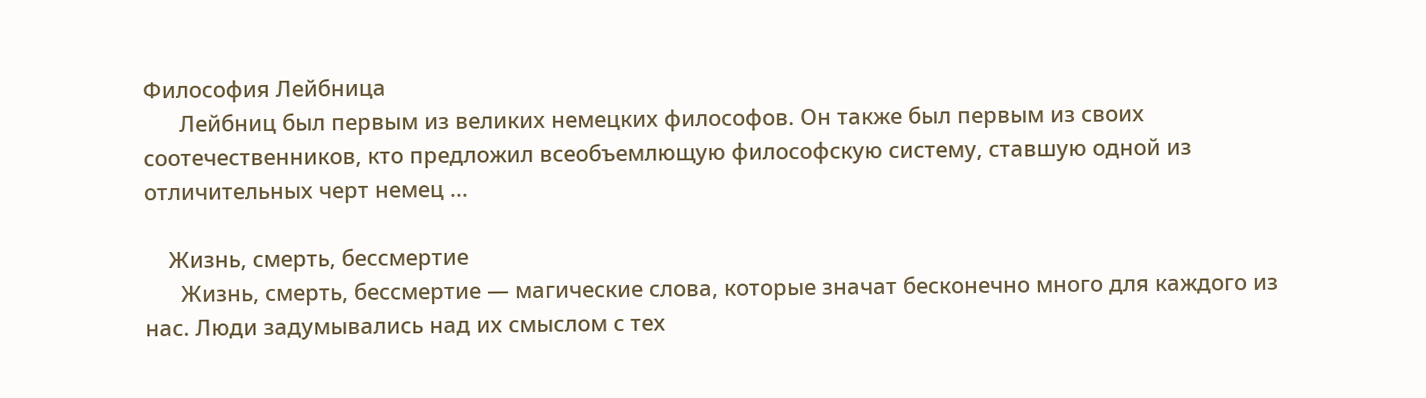Философия Лейбница
      Лейбниц был первым из великих немецких философов. Он также был первым из своих соотечественников, кто предложил всеобъемлющую философскую систему, ставшую одной из отличительных черт немец ...

    Жизнь, смерть, бессмертие
      Жизнь, смерть, бессмертие — магические слова, которые значат бесконечно много для каждого из нас. Люди задумывались над их смыслом с тех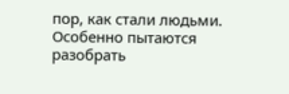пор, как стали людьми. Особенно пытаются разобрать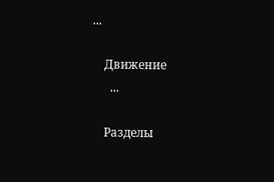...

    Движение
      ...

    Разделы